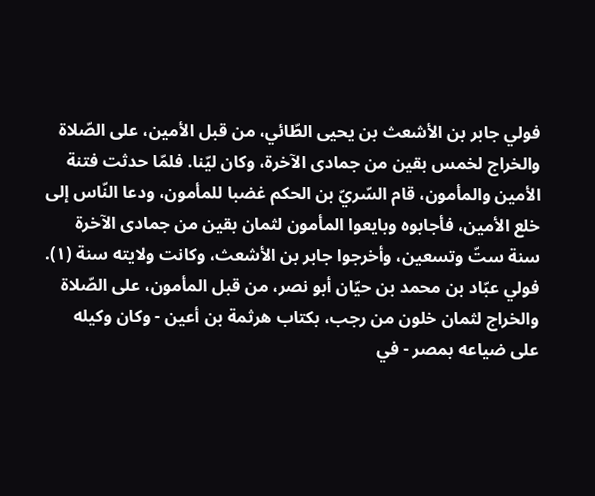فولي جابر بن الأشعث بن يحيى الطّائي، من قبل الأمين، على الصّلاة والخراج لخمس بقين من جمادى الآخرة، وكان ليّنا. فلمّا حدثت فتنة الأمين والمأمون، قام السّريّ بن الحكم غضبا للمأمون، ودعا النّاس إلى خلع الأمين، فأجابوه وبايعوا المأمون لثمان بقين من جمادى الآخرة سنة ستّ وتسعين، وأخرجوا جابر بن الأشعث، وكانت ولايته سنة (١).
فولي عبّاد بن محمد بن حيّان أبو نصر، من قبل المأمون، على الصّلاة والخراج لثمان خلون من رجب، بكتاب هرثمة بن أعين - وكان وكيله على ضياعه بمصر - في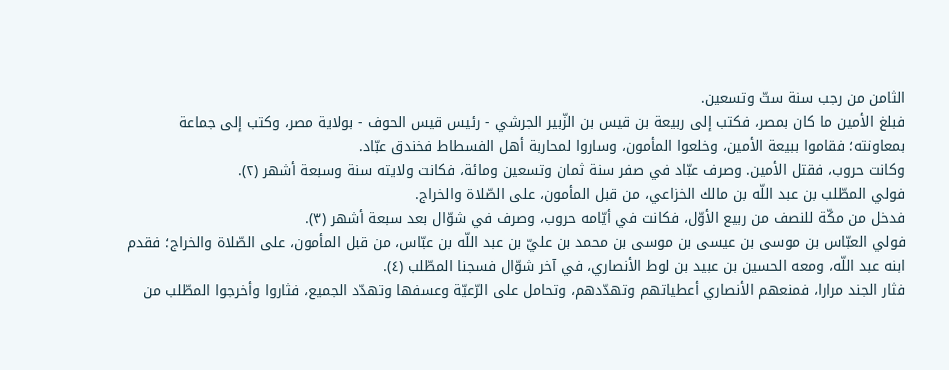الثامن من رجب سنة ستّ وتسعين.
فبلغ الأمين ما كان بمصر، فكتب إلى ربيعة بن قيس بن الزّبير الجرشي - رئيس قيس الحوف - بولاية مصر، وكتب إلى جماعة بمعاونته؛ فقاموا ببيعة الأمين، وخلعوا المأمون، وساروا لمحاربة أهل الفسطاط فخندق عبّاد.
وكانت حروب، فقتل الأمين. وصرف عبّاد في صفر سنة ثمان وتسعين ومائة، فكانت ولايته سنة وسبعة أشهر (٢).
فولي المطّلب بن عبد اللّه بن مالك الخزاعي، من قبل المأمون، على الصّلاة والخراج.
فدخل من مكّة للنصف من ربيع الأوّل، فكانت في أيّامه حروب، وصرف في شوّال بعد سبعة أشهر (٣).
فولي العبّاس بن موسى بن عيسى بن موسى بن محمد بن عليّ بن عبد اللّه بن عبّاس، من قبل المأمون، على الصّلاة والخراج؛ فقدم ابنه عبد اللّه، ومعه الحسين بن عبيد بن لوط الأنصاري، في آخر شوّال فسجنا المطّلب (٤).
فثار الجند مرارا، فمنعهم الأنصاري أعطياتهم وتهدّدهم، وتحامل على الرّعيّة وعسفها وتهدّد الجميع، فثاروا وأخرجوا المطّلب من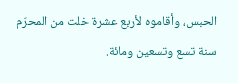الحبس، وأقاموه لأربع عشرة خلت من المحرّم سنة تسع وتسعين ومائة.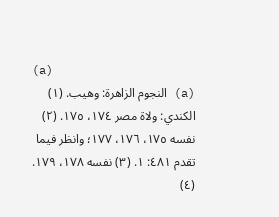(a)
(a) النجوم الزاهرة: وهيب. (١) الكندي: ولاة مصر ١٧٤، ١٧٥. (٢) نفسه ١٧٥، ١٧٦، ١٧٧؛ وانظر فيما تقدم ٤٨١: ١. (٣) نفسه ١٧٨، ١٧٩. (٤)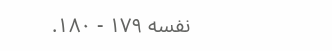نفسه ١٧٩ - ١٨٠.